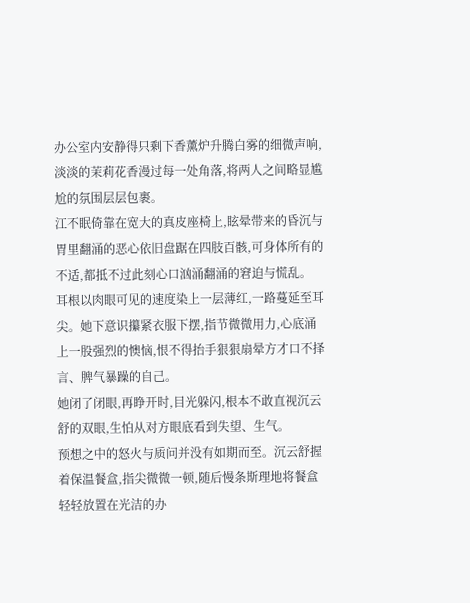办公室内安静得只剩下香薰炉升腾白雾的细微声响,淡淡的茉莉花香漫过每一处角落,将两人之间略显尴尬的氛围层层包裹。
江不眠倚靠在宽大的真皮座椅上,眩晕带来的昏沉与胃里翻涌的恶心依旧盘踞在四肢百骸,可身体所有的不适,都抵不过此刻心口汹涌翻涌的窘迫与慌乱。
耳根以肉眼可见的速度染上一层薄红,一路蔓延至耳尖。她下意识攥紧衣服下摆,指节微微用力,心底涌上一股强烈的懊恼,恨不得抬手狠狠扇晕方才口不择言、脾气暴躁的自己。
她闭了闭眼,再睁开时,目光躲闪,根本不敢直视沉云舒的双眼,生怕从对方眼底看到失望、生气。
预想之中的怒火与质问并没有如期而至。沉云舒握着保温餐盒,指尖微微一顿,随后慢条斯理地将餐盒轻轻放置在光洁的办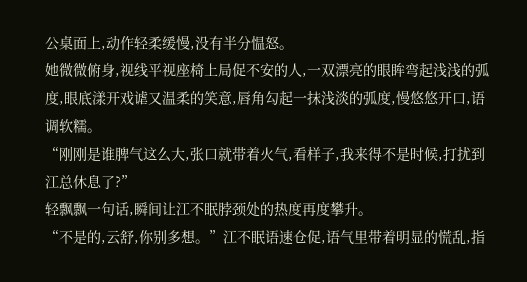公桌面上,动作轻柔缓慢,没有半分愠怒。
她微微俯身,视线平视座椅上局促不安的人,一双漂亮的眼眸弯起浅浅的弧度,眼底漾开戏谑又温柔的笑意,唇角勾起一抹浅淡的弧度,慢悠悠开口,语调软糯。
“刚刚是谁脾气这么大,张口就带着火气,看样子,我来得不是时候,打扰到江总休息了?”
轻飘飘一句话,瞬间让江不眠脖颈处的热度再度攀升。
“不是的,云舒,你别多想。”江不眠语速仓促,语气里带着明显的慌乱,指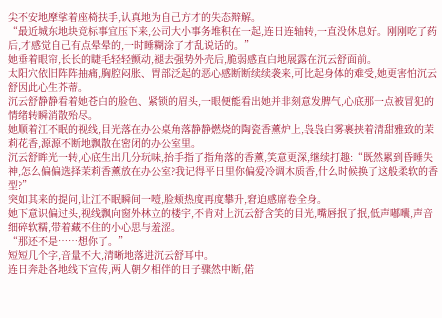尖不安地摩挲着座椅扶手,认真地为自己方才的失态辩解。
“最近城东地块竞标事宜压下来,公司大小事务堆积在一起,连日连轴转,一直没休息好。刚刚吃了药后,才感觉自己有点晕晕的,一时睡糊涂了才乱说话的。”
她垂着眼帘,长长的睫毛轻轻颤动,褪去强势外壳后,脆弱感直白地展露在沉云舒面前。
太阳穴依旧阵阵抽痛,胸腔闷胀、胃部泛起的恶心感断断续续袭来,可比起身体的难受,她更害怕沉云舒因此心生芥蒂。
沉云舒静静看着她苍白的脸色、紧锁的眉头,一眼便能看出她并非刻意发脾气,心底那一点被冒犯的情绪转瞬消散殆尽。
她顺着江不眠的视线,目光落在办公桌角落静静燃烧的陶瓷香薰炉上,袅袅白雾裹挟着清甜雅致的茉莉花香,源源不断地飘散在密闭的办公室里。
沉云舒眸光一转,心底生出几分玩味,抬手指了指角落的香薰,笑意更深,继续打趣:“既然累到昏睡失神,怎么偏偏选择茉莉香薰放在办公室?我记得平日里你偏爱冷调木质香,什么时候换了这般柔软的香型?”
突如其来的提问,让江不眠瞬间一噎,脸颊热度再度攀升,窘迫感席卷全身。
她下意识偏过头,视线飘向窗外林立的楼宇,不肯对上沉云舒含笑的目光,嘴唇抿了抿,低声嘟囔,声音细碎软糯,带着藏不住的小心思与羞涩。
“那还不是……想你了。”
短短几个字,音量不大,清晰地落进沉云舒耳中。
连日奔赴各地线下宣传,两人朝夕相伴的日子骤然中断,偌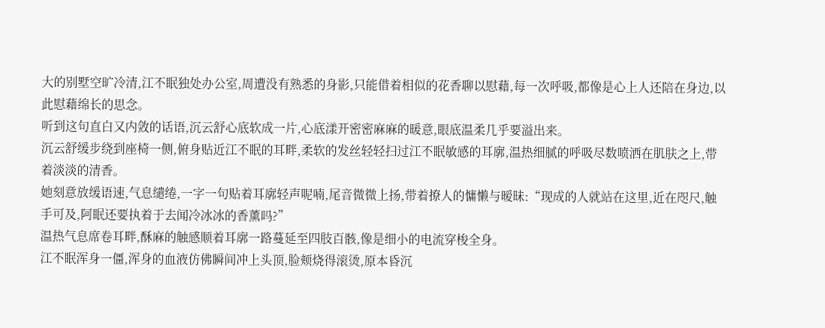大的别墅空旷冷清,江不眠独处办公室,周遭没有熟悉的身影,只能借着相似的花香聊以慰藉,每一次呼吸,都像是心上人还陪在身边,以此慰藉绵长的思念。
听到这句直白又内敛的话语,沉云舒心底软成一片,心底漾开密密麻麻的暖意,眼底温柔几乎要溢出来。
沉云舒缓步绕到座椅一侧,俯身贴近江不眠的耳畔,柔软的发丝轻轻扫过江不眠敏感的耳廓,温热细腻的呼吸尽数喷洒在肌肤之上,带着淡淡的清香。
她刻意放缓语速,气息缱绻,一字一句贴着耳廓轻声呢喃,尾音微微上扬,带着撩人的慵懒与暧昧:“现成的人就站在这里,近在咫尺,触手可及,阿眠还要执着于去闻冷冰冰的香薰吗?”
温热气息席卷耳畔,酥麻的触感顺着耳廓一路蔓延至四肢百骸,像是细小的电流穿梭全身。
江不眠浑身一僵,浑身的血液仿佛瞬间冲上头顶,脸颊烧得滚烫,原本昏沉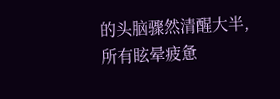的头脑骤然清醒大半,所有眩晕疲惫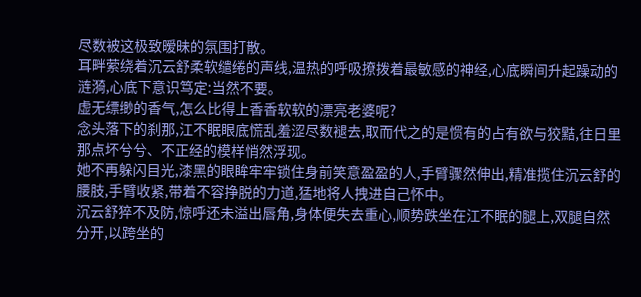尽数被这极致暧昧的氛围打散。
耳畔萦绕着沉云舒柔软缱绻的声线,温热的呼吸撩拨着最敏感的神经,心底瞬间升起躁动的涟漪,心底下意识笃定:当然不要。
虚无缥缈的香气,怎么比得上香香软软的漂亮老婆呢?
念头落下的刹那,江不眠眼底慌乱羞涩尽数褪去,取而代之的是惯有的占有欲与狡黠,往日里那点坏兮兮、不正经的模样悄然浮现。
她不再躲闪目光,漆黑的眼眸牢牢锁住身前笑意盈盈的人,手臂骤然伸出,精准揽住沉云舒的腰肢,手臂收紧,带着不容挣脱的力道,猛地将人拽进自己怀中。
沉云舒猝不及防,惊呼还未溢出唇角,身体便失去重心,顺势跌坐在江不眠的腿上,双腿自然分开,以跨坐的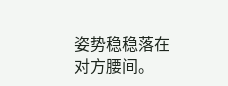姿势稳稳落在对方腰间。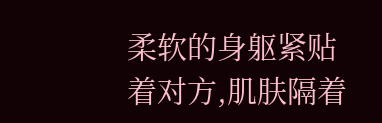柔软的身躯紧贴着对方,肌肤隔着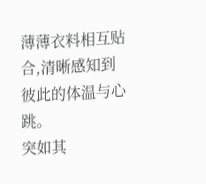薄薄衣料相互贴合,清晰感知到彼此的体温与心跳。
突如其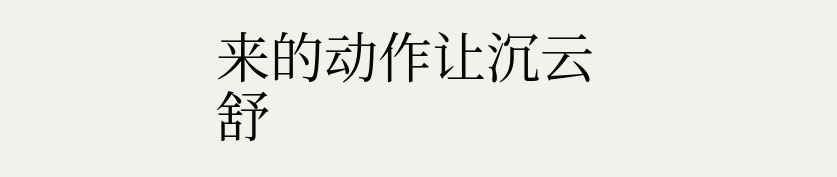来的动作让沉云舒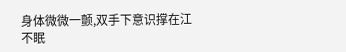身体微微一颤,双手下意识撑在江不眠